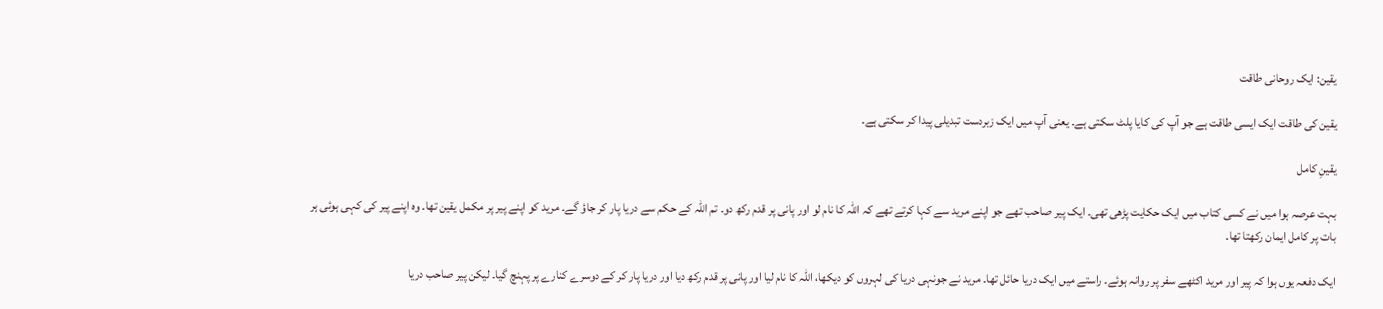یقین: ایک روحانی طاقت

یقین کی طاقت ایک ایسی طاقت ہے جو آپ کی کایا پلٹ سکتی ہے۔ یعنی آپ میں ایک زبردست تبدیلی پیدا کر سکتی ہے۔

یقینِ کامل

بہت عرصہ ہوا میں نے کسی کتاب میں ایک حکایت پڑھی تھی۔ ایک پیر صاحب تھے جو اپنے مرید سے کہا کرتے تھے کہ اللہ کا نام لو اور پانی پر قدم رکھ دو۔ تم اللہ کے حکم سے دریا پار کر جاؤ گے۔ مرید کو اپنے پیر پر مکمل یقین تھا۔ وہ اپنے پیر کی کہی ہوئی ہر بات پر کامل ایمان رکھتا تھا۔

ایک دفعہ یوں ہوا کہ پیر اور مرید اکٹھے سفر پر روانہ ہوئے۔ راستے میں ایک دریا حائل تھا۔ مرید نے جونہی دریا کی لہروں کو دیکھا، اللہ کا نام لیا اور پانی پر قدم رکھ دیا اور دریا پار کر کے دوسرے کنارے پر پہنچ گیا۔ لیکن پیر صاحب دریا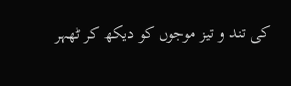کی تند و تیز موجوں کو دیکھ کر ٹھہر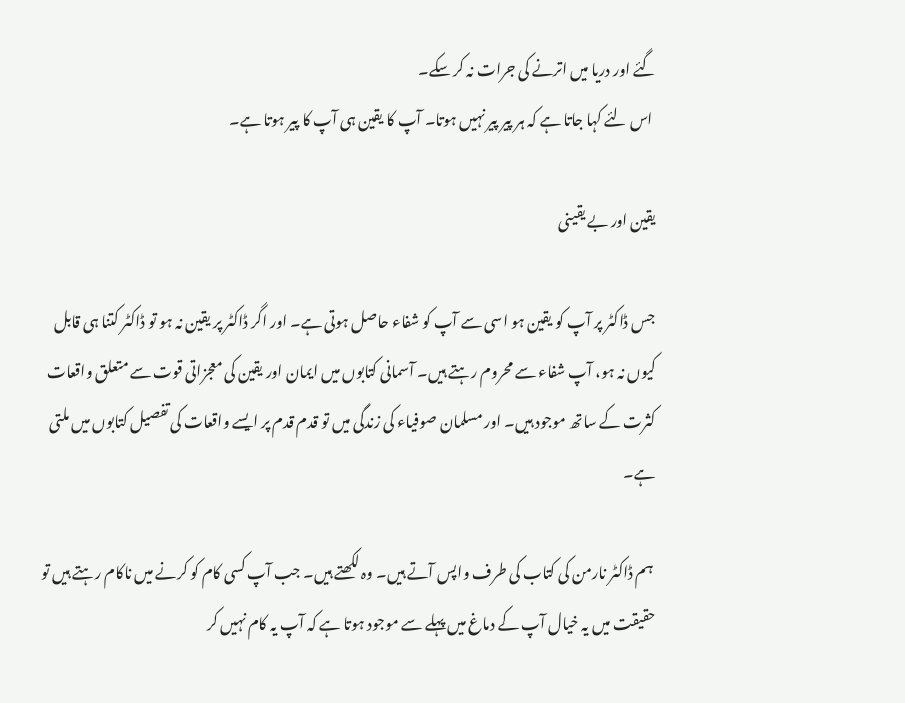گئے اور دریا میں اترنے کی جرات نہ کر سکے۔
 اس لئے کہا جاتا ہے کہ ہر پیر پیر نہیں ہوتا۔ آپ کا یقین ہی آپ کا پیر ہوتا ہے۔

یقین اور بے یقینی

جس ڈاکٹر پر آپ کو یقین ہو اسی سے آپ کو شفاء حاصل ہوتی ہے۔ اور اگر ڈاکٹر پر یقین نہ ہو تو ڈاکٹر کتنا ہی قابل کیوں نہ ہو، آپ شفاء سے محروم رہتے ہیں۔ آسمانی کتابوں میں ایمان اور یقین کی معجزاتی قوت سے متعلق واقعات کثرت کے ساتھ موجود ہیں۔ اور مسلمان صوفیاء کی زندگی میں تو قدم قدم پر ایسے واقعات کی تفصیل کتابوں میں ملتی ہے۔

 ہم ڈاکٹر نارمن کی کتاب کی طرف واپس آتے ہیں۔ وہ لکھتے ہیں۔ جب آپ کسی کام کو کرنے میں ناکام رہتے ہیں تو حقیقت میں یہ خیال آپ کے دماغ میں پہلے سے موجود ہوتا ہے کہ آپ یہ کام نہیں کر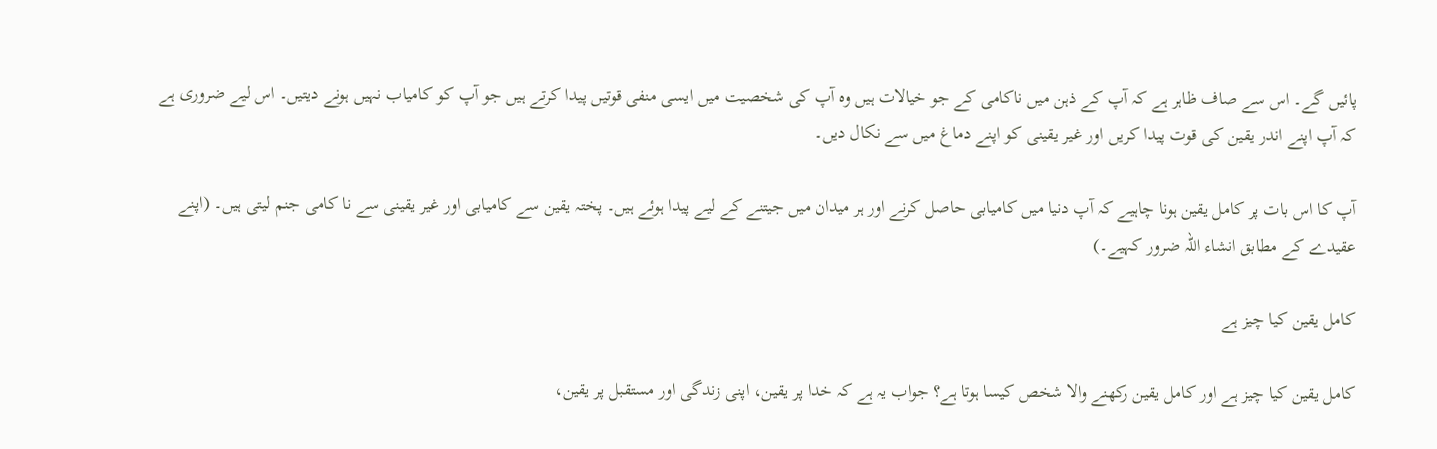پائیں گے۔ اس سے صاف ظاہر ہے کہ آپ کے ذہن میں ناکامی کے جو خیالات ہیں وہ آپ کی شخصیت میں ایسی منفی قوتیں پیدا کرتے ہیں جو آپ کو کامیاب نہیں ہونے دیتیں۔ اس لیے ضروری ہے کہ آپ اپنے اندر یقین کی قوت پیدا کریں اور غیر یقینی کو اپنے دماغ میں سے نکال دیں۔

آپ کا اس بات پر کامل یقین ہونا چاہیے کہ آپ دنیا میں کامیابی حاصل کرنے اور ہر میدان میں جیتنے کے لیے پیدا ہوئے ہیں۔ پختہ یقین سے کامیابی اور غیر یقینی سے نا کامی جنم لیتی ہیں۔ (اپنے عقیدے کے مطابق انشاء اللہ ضرور کہیے۔)

کامل یقین کیا چیز ہے

کامل یقین کیا چیز ہے اور کامل یقین رکھنے والا شخص کیسا ہوتا ہے؟ جواب یہ ہے کہ خدا پر یقین، اپنی زندگی اور مستقبل پر یقین،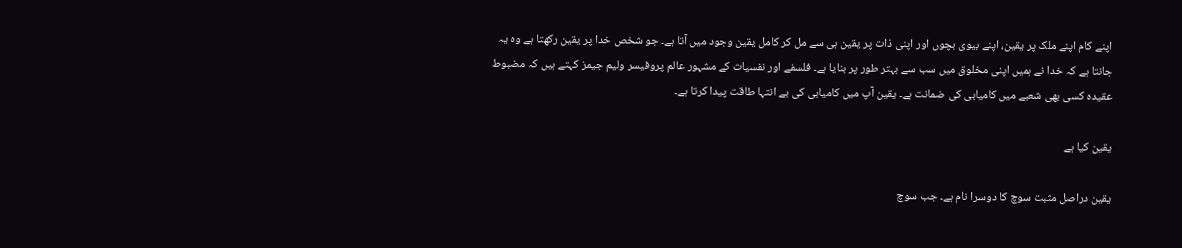اپنے کام اپنے ملک پر یقین، اپنے بیوی بچوں اور اپنی ذات پر یقین ہی سے مل کر کامل یقین وجود میں آتا ہے۔ جو شخص خدا پر یقین رکھتا ہے وہ یہ جانتا ہے کہ خدا نے ہمیں اپنی مخلوق میں سب سے بہتر طور پر بنایا ہے۔ فلسفے اور نفسیات کے مشہور عالم پروفیسر ولیم جیمز کہتے ہیں کہ مضبوط عقیدہ کسی بھی شعبے میں کامیابی کی ضمانت ہے۔ یقین آپ میں کامیابی کی بے انتہا طاقت پیدا کرتا ہے۔

یقین کیا ہے

یقین دراصل مثبت سوچ کا دوسرا نام ہے۔ جب سوچ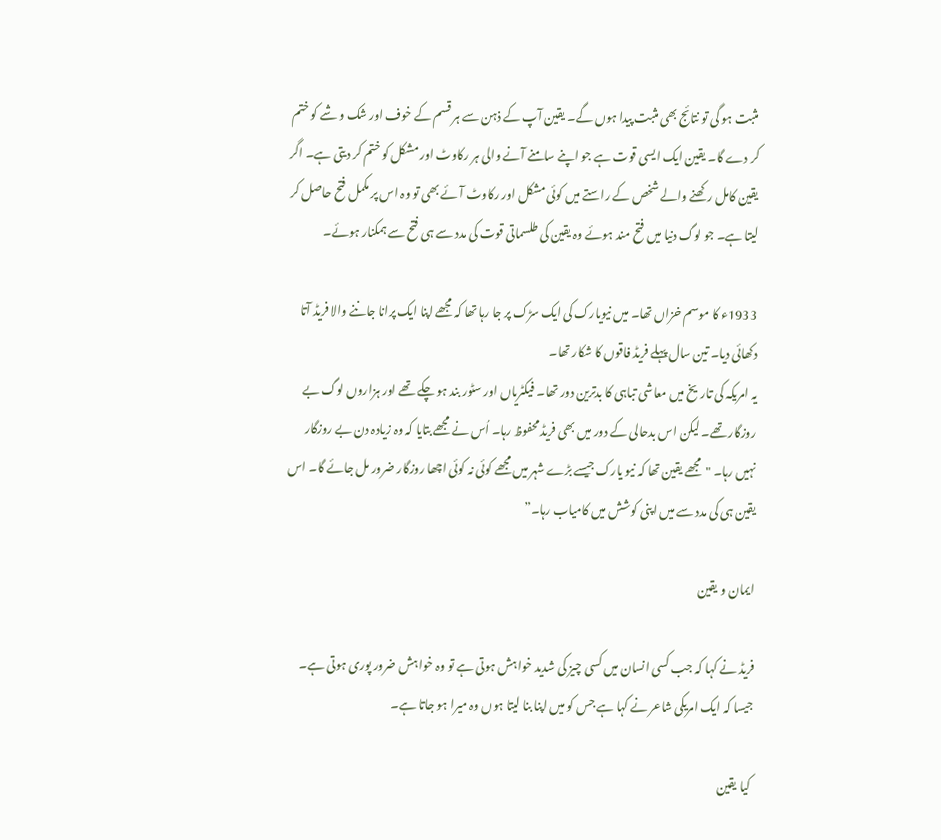مثبت ہو گی تو نتائج بھی مثبت پیدا ہوں گے۔ یقین آپ کے ذہن سے ہر قسم کے خوف اور شک و شے کو ختم کر دے گا۔ یقین ایک ایسی قوت ہے جو اپنے سامنے آنے والی ہر رکاوٹ اور مشکل کو ختم کر دیتی ہے۔ اگر یقین کامل رکھنے والے شخص کے راستے میں کوئی مشکل اور رکاوٹ آئے بھی تو وہ اس پر مکمل فتح حاصل کر لیتا ہے۔ جو لوگ دنیا میں فتح مند ہوئے وہ یقین کی طلسماتی قوت کی مدد سے ہی فتح سے ہمکنار ہوئے۔

1933ء کا موسم خزاں تھا۔ میں نیویارک کی ایک سڑک پر جا رہا تھا کہ مجھے اپنا ایک پرانا جاننے والا فریڈ آتا دکھائی دیا۔ تین سال پہلے فریڈ فاقوں کا شکار تھا۔
یہ امریکہ کی تاریخ میں معاشی تباہی کا بدترین دور تھا۔ فیکٹریاں اور سٹور بند ہو چکے تھے اور ہزاروں لوگ بے روزگار تھے۔ لیکن اس بدحالی کے دور میں بھی فریڈ محفوظ رہا۔ اُس نے مجھے بتایا کہ وہ زیادہ دن بے روزگار نہیں رہا۔ "مجھے یقین تھا کہ نیو یارک جیسے بڑے شہر میں مجھے کوئی نہ کوئی اچھا روزگار ضرور مل جائے گا۔ اس یقین ہی کی مدد سے میں اپنی کوشش میں کامیاب رہا۔”

ایمان و یقین

فریڈ نے کہا کہ جب کسی انسان میں کسی چیز کی شدید خواہش ہوتی ہے تو وہ خواہش ضرور پوری ہوتی ہے۔ جیسا کہ ایک امریکی شاعر نے کہا ہے جس کو میں اپنا بنا لیتا ہوں وہ میرا ہو جاتا ہے۔

 کیا یقین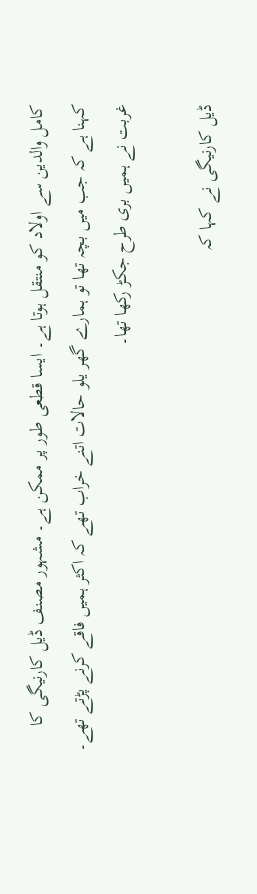کامل والدین سے اولاد کو منتقل ہوتا ہے۔ ایسا قطعی طور پر ممکن ہے۔ مشہور مصنف ڈیل کارنیگی کا کہنا ہے کہ جب میں بچہ تھا تو ہمارے گھر یلو حالات اتنے خراب تھے کہ اکثر ہمیں فاقے کرنے پڑتے تھے۔ غربت نے ہمیں بری طرح جکڑ رکھا تھا۔

ڈیل کارنیگی نے کہا کہ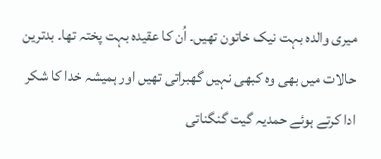میری والدہ بہت نیک خاتون تھیں۔ اُن کا عقیدہ بہت پختہ تھا۔ بدترین حالات میں بھی وہ کبھی نہیں گھبراتی تھیں اور ہمیشہ خدا کا شکر ادا کرتے ہوئے حمدیہ گیت گنگناتی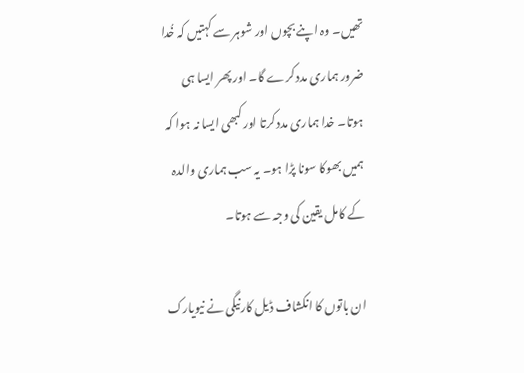تھیں۔ وہ اپنے بچوں اور شوہر سے کہتیں کہ خُدا ضرور ہماری مدد کرے گا۔ اور پھر ایسا ہی ہوتا۔ خدا ہماری مدد کرتا اور کبھی ایسا نہ ہوا کہ ہمیں بھوکا سونا پڑا ہو۔ یہ سب ہماری والدہ کے کامل یقین کی وجہ سے ہوتا۔

ان باتوں کا انکشاف ڈیل کارنیگی نے نیویارک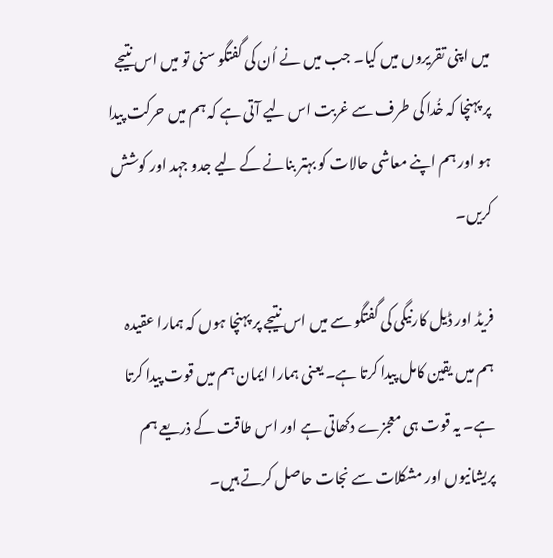میں اپنی تقریروں میں کیا۔ جب میں نے اُن کی گفتگو سنی تو میں اس نتیجے پر پہنچا کہ خُدا کی طرف سے غربت اس لیے آتی ہے کہ ہم میں حرکت پیدا ہو اور ہم اپنے معاشی حالات کو بہتر بنانے کے لیے جدو جہد اور کوشش کریں۔

فریڈ اور ڈیل کارنیگی کی گفتگو سے میں اس نتیجے پر پہنچا ہوں کہ ہمارا عقیدہ ہم میں یقین کامل پیدا کرتا ہے۔ یعنی ہمارا ایمان ہم میں قوت پیدا کرتا ہے۔ یہ قوت ہی معجزے دکھاتی ہے اور اس طاقت کے ذریعے ہم پریشانیوں اور مشکلات سے نجات حاصل کرتے ہیں۔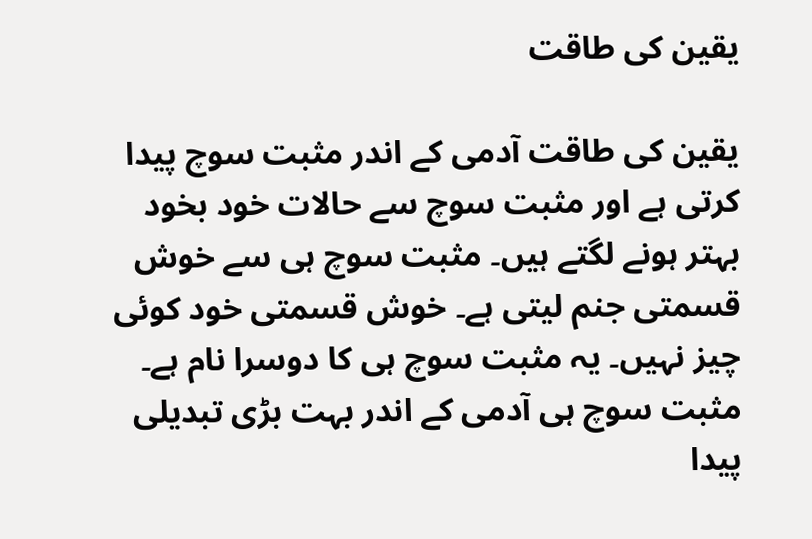یقین کی طاقت

یقین کی طاقت آدمی کے اندر مثبت سوچ پیدا کرتی ہے اور مثبت سوچ سے حالات خود بخود بہتر ہونے لگتے ہیں۔ مثبت سوچ ہی سے خوش قسمتی جنم لیتی ہے۔ خوش قسمتی خود کوئی چیز نہیں۔ یہ مثبت سوچ ہی کا دوسرا نام ہے۔ مثبت سوچ ہی آدمی کے اندر بہت بڑی تبدیلی پیدا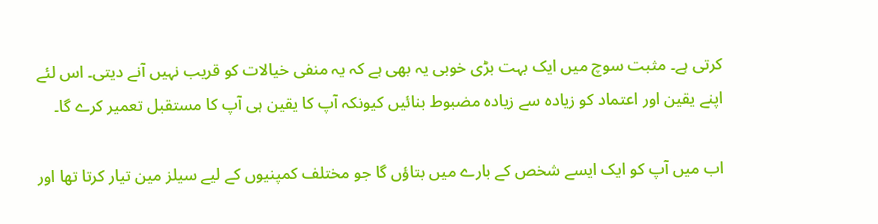کرتی ہے۔ مثبت سوچ میں ایک بہت بڑی خوبی یہ بھی ہے کہ یہ منفی خیالات کو قریب نہیں آنے دیتی۔ اس لئے اپنے یقین اور اعتماد کو زیادہ سے زیادہ مضبوط بنائیں کیونکہ آپ کا یقین ہی آپ کا مستقبل تعمیر کرے گا۔

اب میں آپ کو ایک ایسے شخص کے بارے میں بتاؤں گا جو مختلف کمپنیوں کے لیے سیلز مین تیار کرتا تھا اور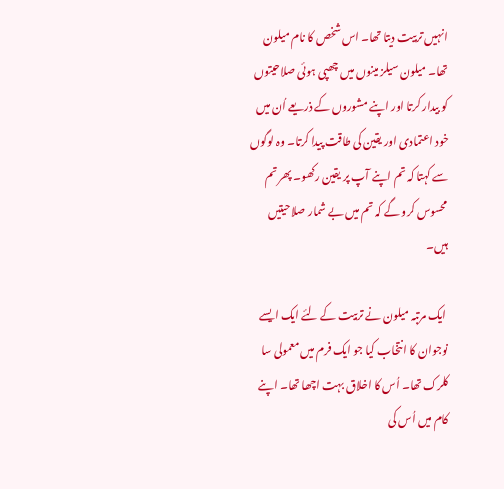انہیں تربیت دیتا تھا۔ اس شخص کا نام میلون تھا۔ میلون سیلز مینوں میں چھپی ہوئی صلاحیتوں کو بیدار کرتا اور اپنے مشوروں کے ذریعے اُن میں خود اعتمادی اور یقین کی طاقت پیدا کرتا۔ وہ لوگوں سے کہتا کہ تم اپنے آپ پر یقین رکھو۔ پھر تم محسوس کرو گے کہ تم میں بے شمار صلاحیتیں ہیں۔

 ایک مرتبہ میلون نے تربیت کے لئے ایک ایسے نوجوان کا انتخاب کیا جو ایک فرم میں معمولی سا کلرک تھا۔ اُس کا اخلاق بہت اچھا تھا۔ اپنے کام میں اُس کی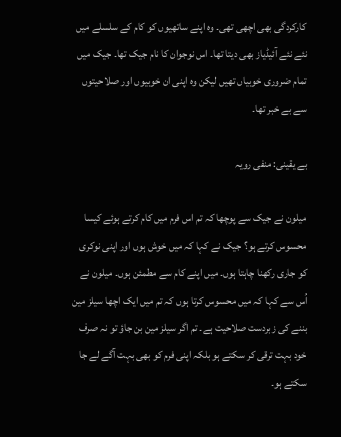کارکردگی بھی اچھی تھی۔ وہ اپنے ساتھیوں کو کام کے سلسلے میں نئے نئے آئیڈیاز بھی دیتا تھا۔ اس نوجوان کا نام جیک تھا۔ جیک میں تمام ضروری خوبیاں تھیں لیکن وہ اپنی ان خوبیوں اور صلاحیتوں سے بے خبر تھا۔

بے یقینی: منفی رویہ

میلون نے جیک سے پوچھا کہ تم اس فرم میں کام کرتے ہوئے کیسا محسوس کرتے ہو؟ جیک نے کہا کہ میں خوش ہوں اور اپنی نوکری کو جاری رکھنا چاہتا ہوں۔ میں اپنے کام سے مطمئن ہوں۔ میلون نے اُس سے کہا کہ میں محسوس کرتا ہوں کہ تم میں ایک اچھا سیلز مین بننے کی زبردست صلاحیت ہے۔ تم اگر سیلز مین بن جاؤ تو نہ صرف خود بہت ترقی کر سکتے ہو بلکہ اپنی فرم کو بھی بہت آگے لے جا سکتے ہو۔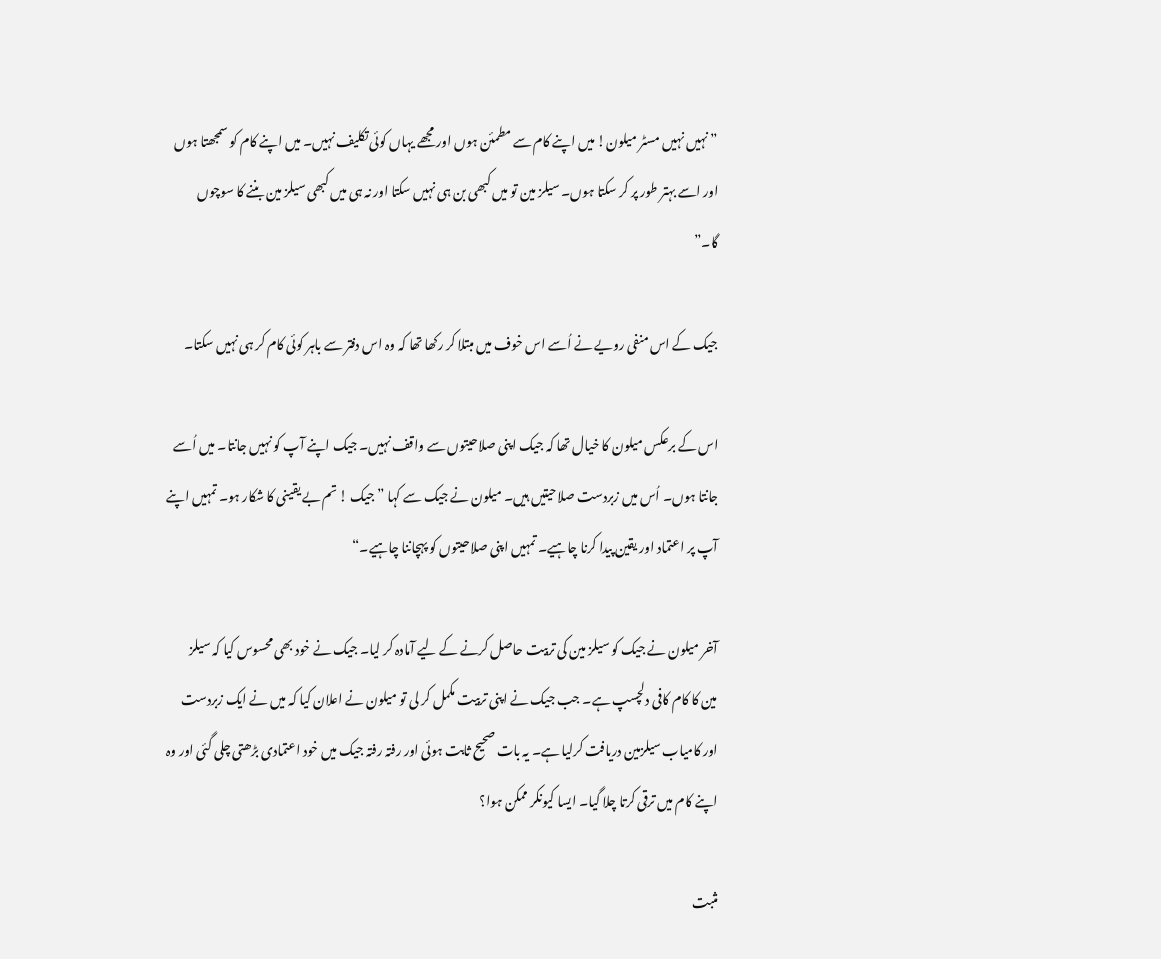”نہیں نہیں مسٹر میلون! میں اپنے کام سے مطمئن ہوں اور مجھے یہاں کوئی تکلیف نہیں۔ میں اپنے کام کو سمجھتا ہوں اور اسے بہتر طور پر کر سکتا ہوں۔ سیلز مین تو میں کبھی بن ہی نہیں سکتا اور نہ ہی میں کبھی سیلز مین بننے کا سوچوں گا۔”

جیک کے اس منفی رویے نے اُسے اس خوف میں مبتلا کر رکھا تھا کہ وہ اس دفتر سے باہر کوئی کام کر ہی نہیں سکتا۔

اس کے برعکس میلون کا خیال تھا کہ جیک اپنی صلاحیتوں سے واقف نہیں۔ جیک اپنے آپ کو نہیں جانتا۔ میں اُسے جانتا ہوں۔ اُس میں زبردست صلاحیتیں ہیں۔ میلون نے جیک سے کہا ” جیک ! تم بے یقینی کا شکار ہو۔ تمہیں اپنے آپ پر اعتماد اور یقین پیدا کرنا چاہیے۔ تمہیں اپنی صلاحیتوں کو پہچاننا چاہیے۔“

آخر میلون نے جیک کو سیلز مین کی تربیت حاصل کرنے کے لیے آمادہ کر لیا۔ جیک نے خود بھی محسوس کیا کہ سیلز مین کا کام کافی دلچسپ ہے۔ جب جیک نے اپنی تربیت مکمل کر لی تو میلون نے اعلان کیا کہ میں نے ایک زبردست اور کامیاب سیلزمین دریافت کرلیا ہے۔ یہ بات صحیح ثابت ہوئی اور رفتہ رفتہ جیک میں خود اعتمادی بڑھتی چلی گئی اور وہ اپنے کام میں ترقی کرتا چلا گیا۔ ایسا کیونکر ممکن ہوا؟

مثبت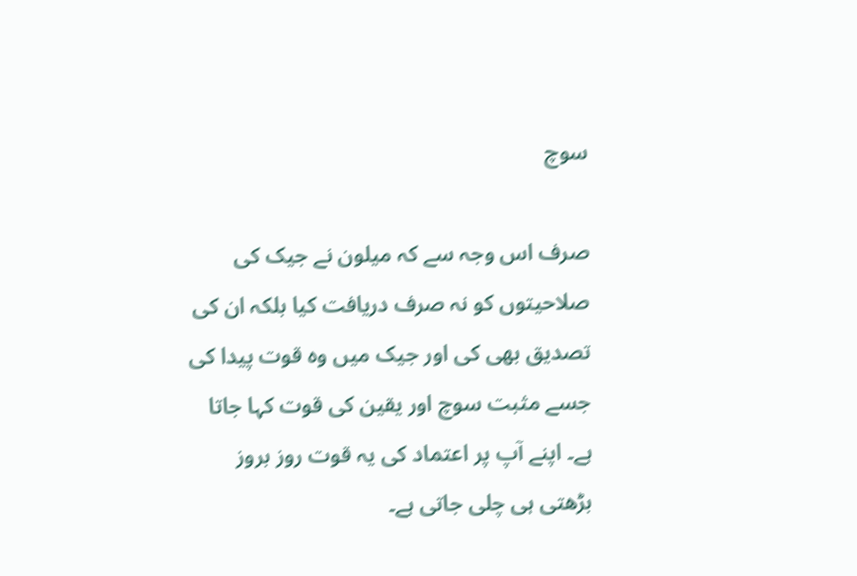سوچ

صرف اس وجہ سے کہ میلون نے جیک کی صلاحیتوں کو نہ صرف دریافت کیا بلکہ ان کی تصدیق بھی کی اور جیک میں وہ قوت پیدا کی جسے مثبت سوچ اور یقین کی قوت کہا جاتا ہے۔ اپنے آپ پر اعتماد کی یہ قوت روز بروز بڑھتی ہی چلی جاتی ہے۔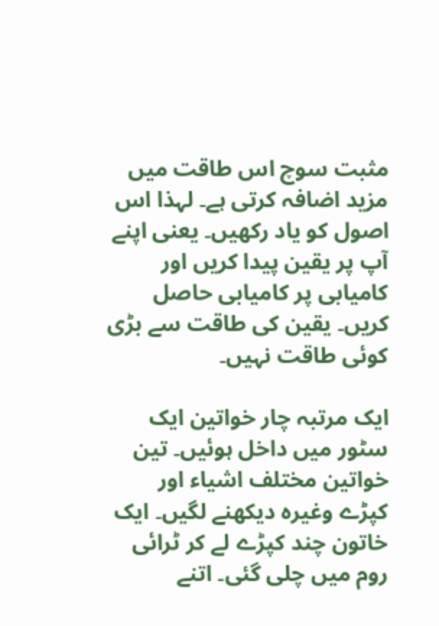مثبت سوچ اس طاقت میں مزید اضافہ کرتی ہے۔ لہذا اس اصول کو یاد رکھیں۔ یعنی اپنے آپ پر یقین پیدا کریں اور کامیابی پر کامیابی حاصل کریں۔ یقین کی طاقت سے بڑی کوئی طاقت نہیں۔

ایک مرتبہ چار خواتین ایک سٹور میں داخل ہوئیں۔ تین خواتین مختلف اشیاء اور کپڑے وغیرہ دیکھنے لگیں۔ ایک خاتون چند کپڑے لے کر ٹرائی روم میں چلی گئی۔ اتنے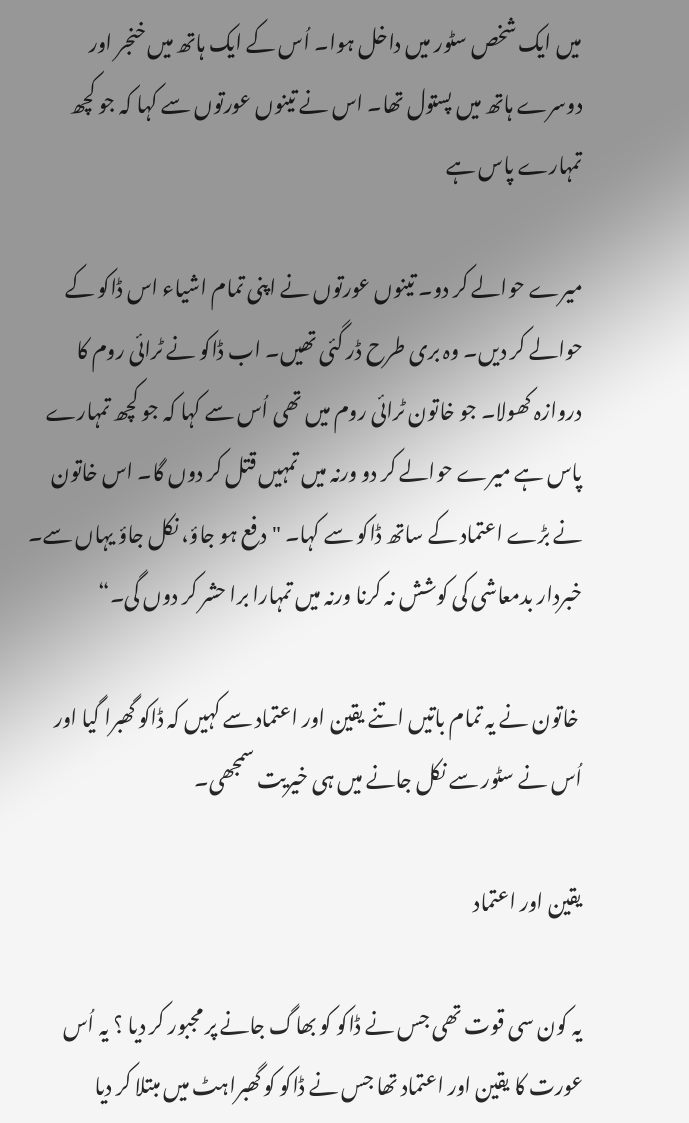میں ایک شخص سٹور میں داخل ہوا۔ اُس کے ایک ہاتھ میں خنجر اور دوسرے ہاتھ میں پستول تھا۔ اس نے تینوں عورتوں سے کہا کہ جو کچھ تمہارے پاس ہے

میرے حوالے کر دو۔ تینوں عورتوں نے اپنی تمام اشیاء اس ڈاکو کے حوالے کر دیں۔ وہ بری طرح ڈر گئی تھیں۔ اب ڈاکو نے ٹرائی روم کا دروازہ کھولا۔ جو خاتون ٹرائی روم میں تھی اُس سے کہا کہ جو کچھ تمہارے پاس ہے میرے حوالے کر دو ورنہ میں تمہیں قتل کر دوں گا۔ اس خاتون نے بڑے اعتماد کے ساتھ ڈاکو سے کہا۔ "دفع ہو جاؤ، نکل جاؤ یہاں سے۔ خبردار بدمعاشی کی کوشش نہ کرنا ورنہ میں تمہارا برا حشر کر دوں گی۔“

 خاتون نے یہ تمام باتیں اتنے یقین اور اعتماد سے کہیں کہ ڈاکو گھبرا گیا اور اُس نے سٹور سے نکل جانے میں ہی خیریت سمجھی۔

یقین اور اعتماد

یہ کون سی قوت تھی جس نے ڈاکو کو بھاگ جانے پر مجبور کر دیا ؟ یہ اُس عورت کا یقین اور اعتماد تھا جس نے ڈاکو کو گھبراہٹ میں مبتلا کر دیا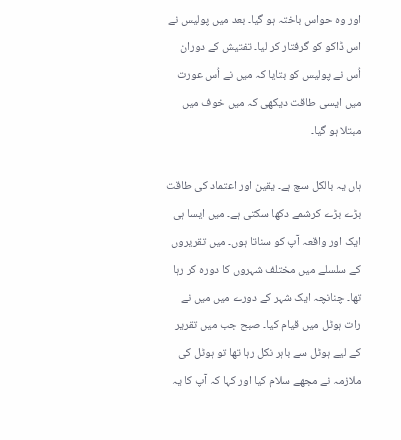اور وہ حواس باختہ ہو گیا۔ بعد میں پولیس نے اس ڈاکو کو گرفتار کر لیا۔ تفتیش کے دوران اُس نے پولیس کو بتایا کہ میں نے اُس عورت میں ایسی طاقت دیکھی کہ میں خوف میں مبتلا ہو گیا۔

ہاں یہ بالکل سچ ہے۔ یقین اور اعتماد کی طاقت بڑے بڑے کرشمے دکھا سکتی ہے۔ میں ایسا ہی ایک اور واقعہ آپ کو سناتا ہوں۔ میں تقریروں کے سلسلے میں مختلف شہروں کا دورہ کر رہا تھا۔ چنانچہ ایک شہر کے دورے میں میں نے رات ہوٹل میں قیام کیا۔ صبح جب میں تقریر کے لیے ہوٹل سے باہر نکل رہا تھا تو ہوٹل کی ملازمہ نے مجھے سلام کیا اور کہا کہ آپ کا یہ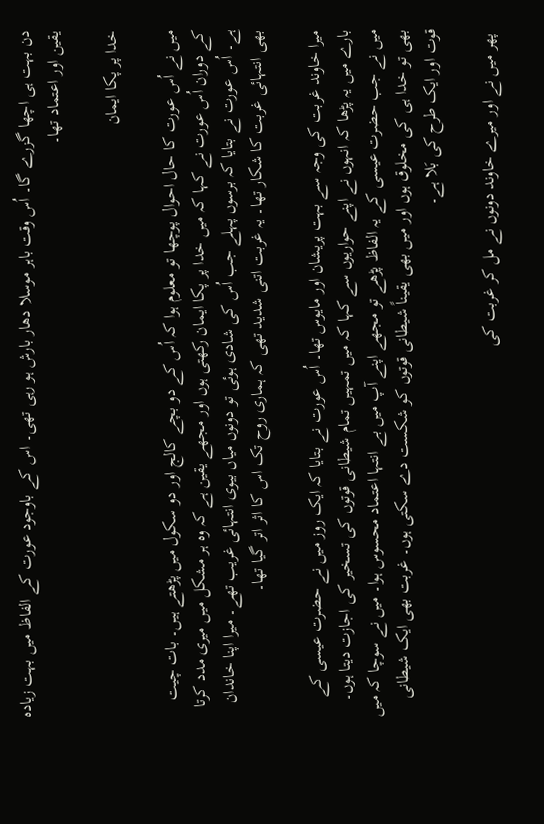دن بہت ہی اچھا گزرے گا۔ اُس وقت باہر موسلا دھار بارش ہو رہی تھی۔ اس کے باوجود عورت کے الفاظ میں بہت زیادہ یقین اور اعتماد تھا۔

خدا پر پکا ایمان

میں نے اُس عورت کا حال احوال پوچھا تو معلوم ہوا کہ اُس کے دو بچے کالج اور دو سکول میں پڑھتے ہیں۔ بات چیت کے دوران اُس عورت نے کہا کہ میں خدا پر پکا ایمان رکھتی ہوں اور مجھے یقین ہے کہ وہ ہر مشکل میں میری مدد کرتا ہے۔ اُس عورت نے بتایا کہ برسوں پہلے جب اُس کی شادی ہوئی تو دونوں میاں بیوی انتہائی غریب تھے۔ میرا اپنا خاندان بھی انتہائی غربت کا شکار تھا۔ یہ غربت اتنی شدید تھی کہ ہماری روح تک اس کا اثر اتر گیا تھا۔

میرا خاوند غربت کی وجہ سے بہت پریشان اور مایوس تھا۔ اُس عورت نے بتایا کہ ایک روز میں نے حضرت عیسی کے بارے میں یہ پڑھا کہ انہوں نے اپنے حواریوں سے کہا کہ میں تمہیں تمام شیطانی قوتوں کی تسخیر کی اجازت دیتا ہوں۔ میں نے جب حضرت عیسی کے یہ الفاظ پڑھے تو مجھے اپنے آپ میں بے انتہا اعتماد محسوس ہوا۔ میں نے سوچا کہ میں بھی تو خدا ہی کی مخلوق ہوں اور میں بھی یقیناً شیطانی قوتوں کو شکست دے سکتی ہوں۔ غربت بھی ایک شیطانی قوت اور ایک طرح کی بَلا ہے۔

 پھر میں نے اور میرے خاوند دونوں نے مل کر غربت کی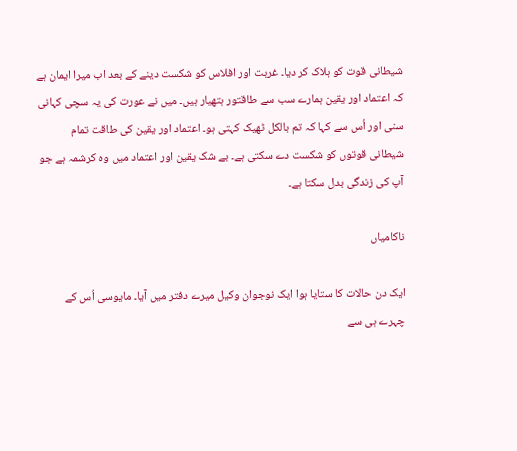شیطانی قوت کو ہلاک کر دیا۔ غربت اور افلاس کو شکست دینے کے بعد اب میرا ایمان ہے کہ اعتماد اور یقین ہمارے سب سے طاقتور ہتھیار ہیں۔ میں نے عورت کی یہ سچی کہانی سنی اور اُس سے کہا کہ تم بالکل ٹھیک کہتی ہو۔ اعتماد اور یقین کی طاقت تمام شیطانی قوتوں کو شکست دے سکتی ہے۔ بے شک یقین اور اعتماد میں وہ کرشمہ ہے جو آپ کی زندگی بدل سکتا ہے۔

ناکامیاں

ایک دن حالات کا ستایا ہوا ایک نوجوان وکیل میرے دفتر میں آیا۔ مایوسی اُس کے چہرے ہی سے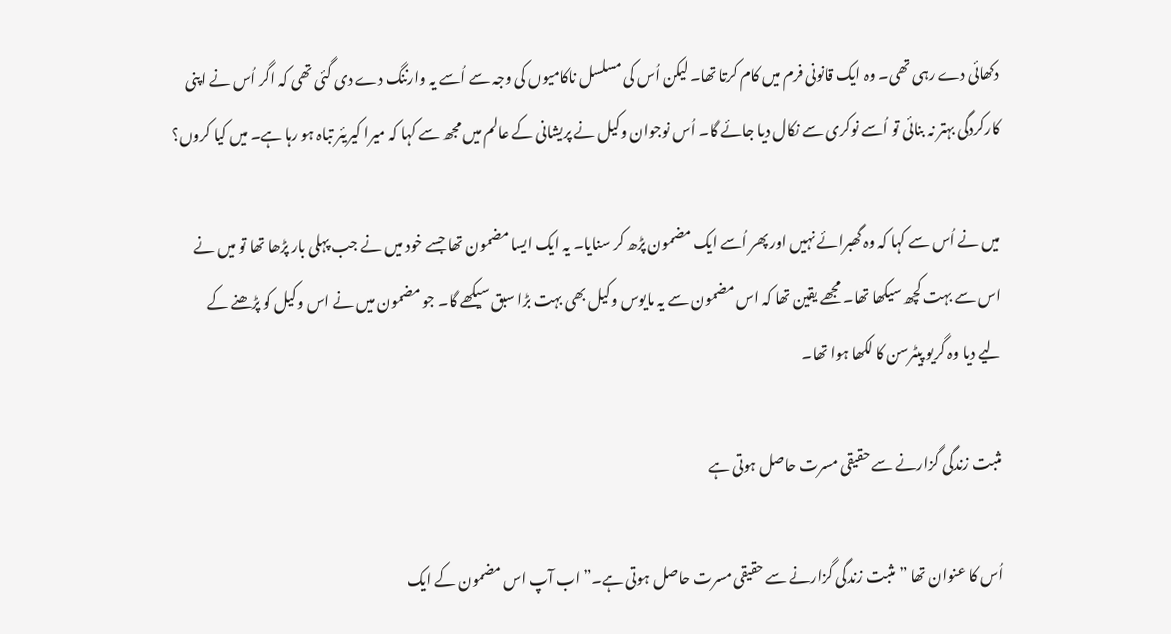دکھائی دے رہی تھی۔ وہ ایک قانونی فرم میں کام کرتا تھا۔ لیکن اُس کی مسلسل ناکامیوں کی وجہ سے اُسے یہ وارننگ دے دی گئی تھی کہ اگر اُس نے اپنی کارکردگی بہتر نہ بنائی تو اُسے نوکری سے نکال دیا جائے گا۔ اُس نوجوان وکیل نے پریشانی کے عالم میں مجھ سے کہا کہ میرا کیریئر تباہ ہو رہا ہے۔ میں کیا کروں؟

میں نے اُس سے کہا کہ وہ گھبرائے نہیں اور پھر اُسے ایک مضمون پڑھ کر سنایا۔ یہ ایک ایسا مضمون تھا جسے خود میں نے جب پہلی بار پڑھا تھا تو میں نے اس سے بہت کچھ سیکھا تھا۔ مجھے یقین تھا کہ اس مضمون سے یہ مایوس وکیل بھی بہت بڑا سبق سیکھے گا۔ جو مضمون میں نے اس وکیل کو پڑھنے کے لیے دیا وہ گریو پیٹرسن کا لکھا ہوا تھا۔

مثبت زندگی گزارنے سے حقیقی مسرت حاصل ہوتی ہے

اُس کا عنوان تھا ” مثبت زندگی گزارنے سے حقیقی مسرت حاصل ہوتی ہے۔” اب آپ اس مضمون کے ایک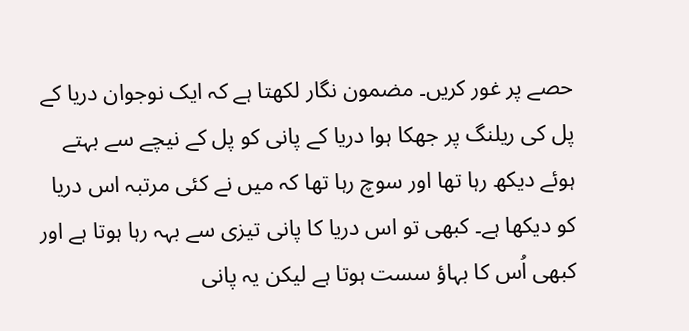حصے پر غور کریں۔ مضمون نگار لکھتا ہے کہ ایک نوجوان دریا کے پل کی ریلنگ پر جھکا ہوا دریا کے پانی کو پل کے نیچے سے بہتے ہوئے دیکھ رہا تھا اور سوچ رہا تھا کہ میں نے کئی مرتبہ اس دریا کو دیکھا ہے۔ کبھی تو اس دریا کا پانی تیزی سے بہہ رہا ہوتا ہے اور کبھی اُس کا بہاؤ سست ہوتا ہے لیکن یہ پانی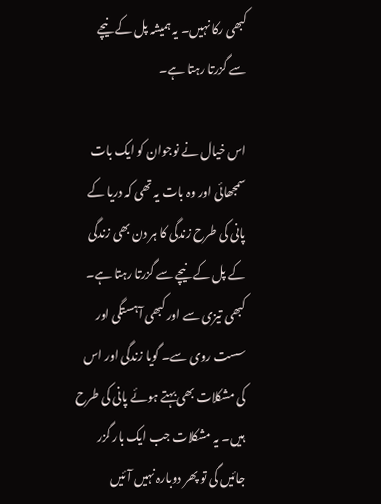کبھی رکا نہیں۔ یہ ہمیشہ پل کے نیچے سے گزرتا رہتا ہے۔

اس خیال نے نوجوان کو ایک بات سمجھائی اور وہ بات یہ تھی کہ دریا کے پانی کی طرح زندگی کا ہر دن بھی زندگی کے پل کے نیچے سے گزرتا رہتا ہے۔ کبھی تیزی سے اور کبھی آہستگی اور سست روی سے۔ گویا زندگی اور اس کی مشکلات بھی بہتے ہوئے پانی کی طرح ہیں۔ یہ مشکلات جب ایک بار گزر جائیں گی تو پھر دوبارہ نہیں آئیں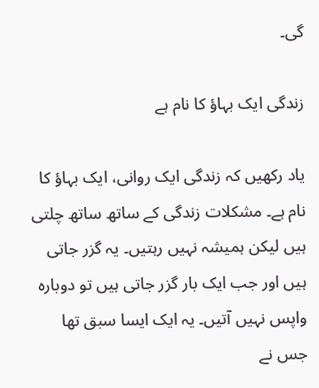گی۔

زندگی ایک بہاؤ کا نام ہے

یاد رکھیں کہ زندگی ایک روانی، ایک بہاؤ کا نام ہے۔ مشکلات زندگی کے ساتھ ساتھ چلتی ہیں لیکن ہمیشہ نہیں رہتیں۔ یہ گزر جاتی ہیں اور جب ایک بار گزر جاتی ہیں تو دوبارہ واپس نہیں آتیں۔ یہ ایک ایسا سبق تھا جس نے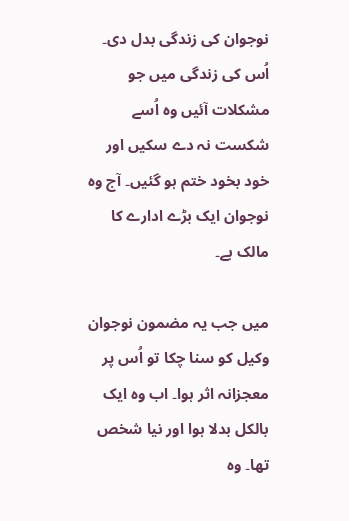نوجوان کی زندگی بدل دی۔ اُس کی زندگی میں جو مشکلات آئیں وہ اُسے شکست نہ دے سکیں اور خود بخود ختم ہو گئیں۔ آج وہ نوجوان ایک بڑے ادارے کا مالک ہے۔

میں جب یہ مضمون نوجوان وکیل کو سنا چکا تو اُس پر معجزانہ اثر ہوا۔ اب وہ ایک بالکل بدلا ہوا اور نیا شخص تھا۔ وہ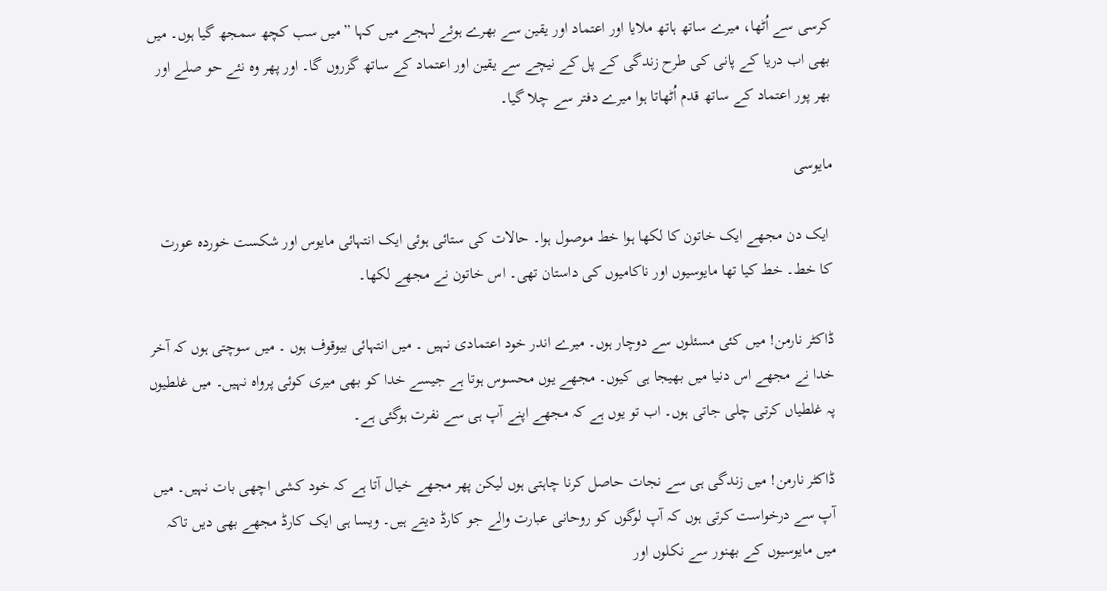کرسی سے اُٹھا، میرے ساتھ ہاتھ ملایا اور اعتماد اور یقین سے بھرے ہوئے لہجے میں کہا ”میں سب کچھ سمجھ گیا ہوں۔ میں بھی اب دریا کے پانی کی طرح زندگی کے پل کے نیچے سے یقین اور اعتماد کے ساتھ گزروں گا۔ اور پھر وہ نئے حو صلے اور بھر پور اعتماد کے ساتھ قدم اُٹھاتا ہوا میرے دفتر سے چلا گیا۔

مایوسی

 ایک دن مجھے ایک خاتون کا لکھا ہوا خط موصول ہوا۔ حالات کی ستائی ہوئی ایک انتہائی مایوس اور شکست خوردہ عورت کا خط۔ خط کیا تھا مایوسیوں اور ناکامیوں کی داستان تھی۔ اس خاتون نے مجھے لکھا۔

ڈاکٹر نارمن! میں کئی مسئلوں سے دوچار ہوں۔ میرے اندر خود اعتمادی نہیں ۔ میں انتہائی بیوقوف ہوں ۔ میں سوچتی ہوں کہ آخر خدا نے مجھے اس دنیا میں بھیجا ہی کیوں۔ مجھے یوں محسوس ہوتا ہے جیسے خدا کو بھی میری کوئی پرواہ نہیں۔ میں غلطیوں پہ غلطیاں کرتی چلی جاتی ہوں۔ اب تو یوں ہے کہ مجھے اپنے آپ ہی سے نفرت ہوگئی ہے۔

ڈاکٹر نارمن! میں زندگی ہی سے نجات حاصل کرنا چاہتی ہوں لیکن پھر مجھے خیال آتا ہے کہ خود کشی اچھی بات نہیں۔ میں آپ سے درخواست کرتی ہوں کہ آپ لوگوں کو روحانی عبارت والے جو کارڈ دیتے ہیں۔ ویسا ہی ایک کارڈ مجھے بھی دیں تاکہ میں مایوسیوں کے بھنور سے نکلوں اور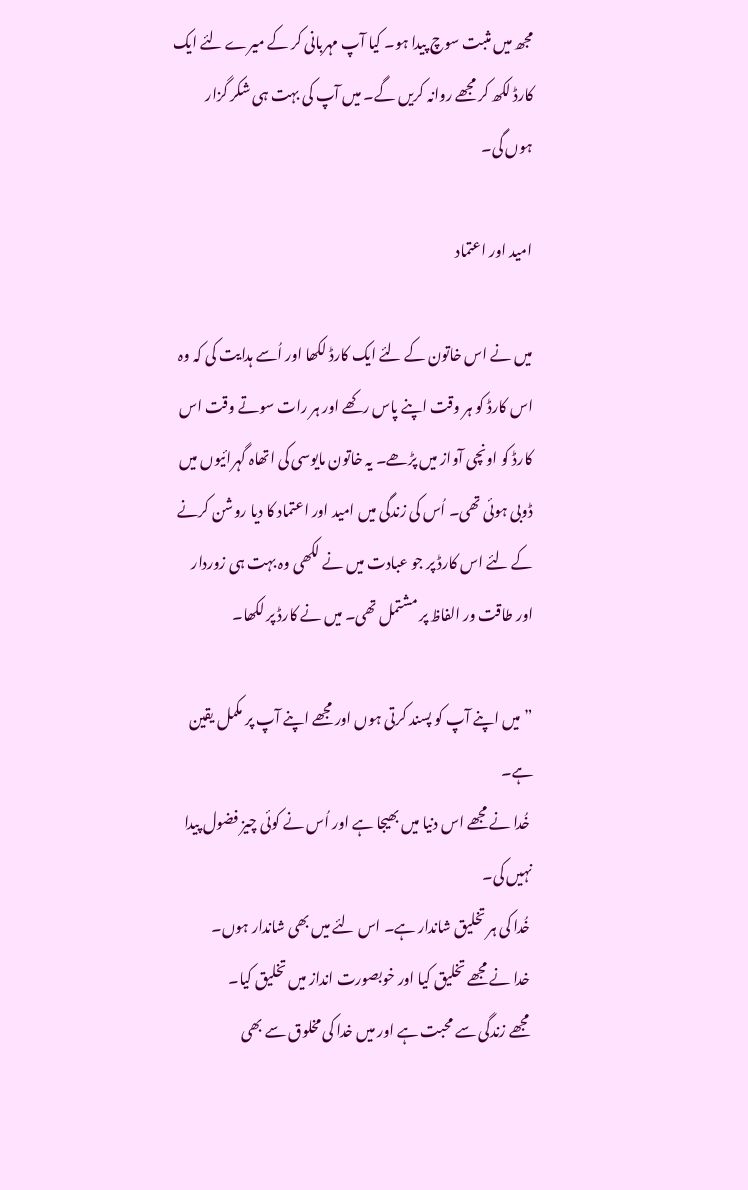مجھ میں مثبت سوچ پیدا ہو۔ کیا آپ مہربانی کر کے میرے لئے ایک کارڈ لکھ کر مجھے روانہ کریں گے۔ میں آپ کی بہت ہی شکر گزار ہوں گی۔

امید اور اعتماد

میں نے اس خاتون کے لئے ایک کارڈ لکھا اور اُسے ہدایت کی کہ وہ اس کارڈ کو ہر وقت اپنے پاس رکھے اور ہر رات سوتے وقت اس کارڈ کو اونچی آواز میں پڑھے۔ یہ خاتون مایوسی کی اتھاہ گہرائیوں میں ڈوبی ہوئی تھی۔ اُس کی زندگی میں امید اور اعتماد کا دیا روشن کرنے کے لئے اس کارڈ پر جو عبادت میں نے لکھی وہ بہت ہی زوردار اور طاقت ور الفاظ پر مشتمل تھی۔ میں نے کارڈ پر لکھا۔

” میں اپنے آپ کو پسند کرتی ہوں اور مجھے اپنے آپ پر مکمل یقین ہے۔
 خُدا نے مجھے اس دنیا میں بھیجا ہے اور اُس نے کوئی چیز فضول پیدا نہیں کی۔
 خُدا کی ہر تخلیق شاندار ہے۔ اس لئے میں بھی شاندار ہوں۔
 خدا نے مجھے تخلیق کیا اور خوبصورت انداز میں تخلیق کیا۔
 مجھے زندگی سے محبت ہے اور میں خدا کی مخلوق سے بھی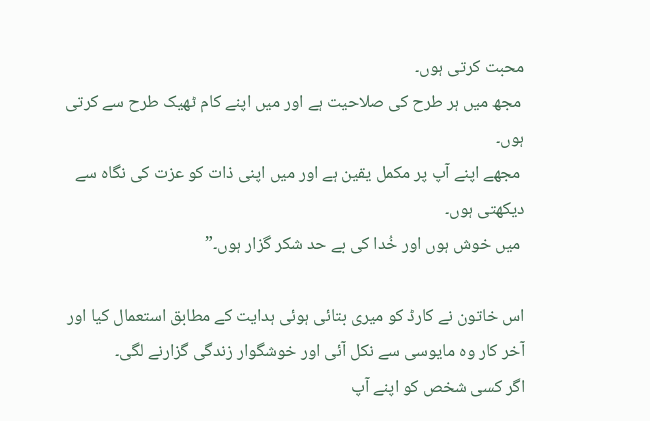محبت کرتی ہوں۔
 مجھ میں ہر طرح کی صلاحیت ہے اور میں اپنے کام ٹھیک طرح سے کرتی ہوں۔
 مجھے اپنے آپ پر مکمل یقین ہے اور میں اپنی ذات کو عزت کی نگاہ سے دیکھتی ہوں۔
 میں خوش ہوں اور خُدا کی بے حد شکر گزار ہوں۔”

اس خاتون نے کارڈ کو میری بتائی ہوئی ہدایت کے مطابق استعمال کیا اور آخر کار وہ مایوسی سے نکل آئی اور خوشگوار زندگی گزارنے لگی۔
اگر کسی شخص کو اپنے آپ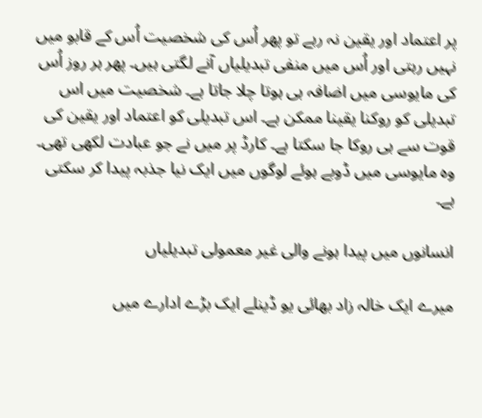پر اعتماد اور یقین نہ رہے تو پھر اُس کی شخصیت اُس کے قابو میں نہیں رہتی اور اُس میں منفی تبدیلیاں آنے لگتی ہیں۔ پھر ہر روز اُس کی مایوسی میں اضافہ ہی ہوتا چلا جاتا ہے۔ شخصیت میں اس تبدیلی کو روکنا یقینا ممکن ہے۔ اس تبدیلی کو اعتماد اور یقین کی قوت سے ہی روکا جا سکتا ہے۔ کارڈ پر میں نے جو عبادت لکھی تھی۔ وہ مایوسی میں ڈوبے ہوئے لوگوں میں ایک نیا جذبہ پیدا کر سکتی ہے۔

انسانوں میں پیدا ہونے والی غیر معمولی تبدیلیاں

میرے ایک خالہ زاد بھائی یو ڈینلے ایک بڑے ادارے میں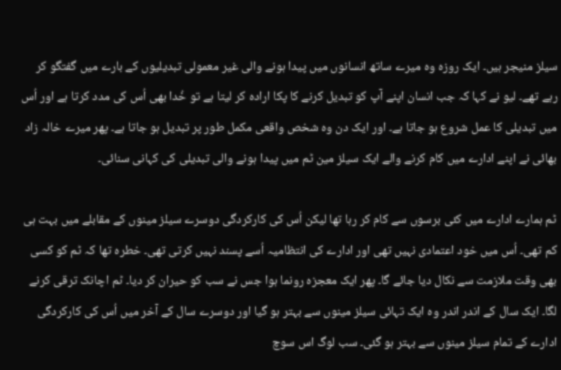سیلز منیجر ہیں۔ ایک روزہ وہ میرے ساتھ انسانوں میں پیدا ہونے والی غیر معمولی تبدیلیوں کے بارے میں گفتگو کر رہے تھے۔ لیو نے کہا کہ جب انسان اپنے آپ کو تبدیل کرنے کا پکا ارادہ کر لیتا ہے تو خُدا بھی اُس کی مدد کرتا ہے اور اُس میں تبدیلی کا عمل شروع ہو جاتا ہے۔ اور ایک دن وہ شخص واقعی مکمل طور پر تبدیل ہو جاتا ہے۔ پھر میرے خالہ زاد بھائی نے اپنے ادارے میں کام کرنے والے ایک سیلز مین ٹم میں پیدا ہونے والی تبدیلی کی کہانی سنائی۔

ٹم ہمارے ادارے میں کئی برسوں سے کام کر رہا تھا لیکن اُس کی کارکردگی دوسرے سیلز مینوں کے مقابلے میں بہت ہی کم تھی۔ اُس میں خود اعتمادی نہیں تھی اور ادارے کی انتظامیہ اُسے پسند نہیں کرتی تھی۔ خطرہ تھا کہ ٹم کو کسی بھی وقت ملازمت سے نکال دیا جائے گا۔ پھر ایک معجزہ رونما ہوا جس نے سب کو حیران کر دیا۔ ٹم اچانک ترقی کرنے لگا۔ ایک سال کے اندر اندر وہ ایک تہائی سیلز مینوں سے بہتر ہو گیا اور دوسرے سال کے آخر میں اُس کی کارکردگی ادارے کے تمام سیلز مینوں سے بہتر ہو گئی۔ سب لوگ اس سوچ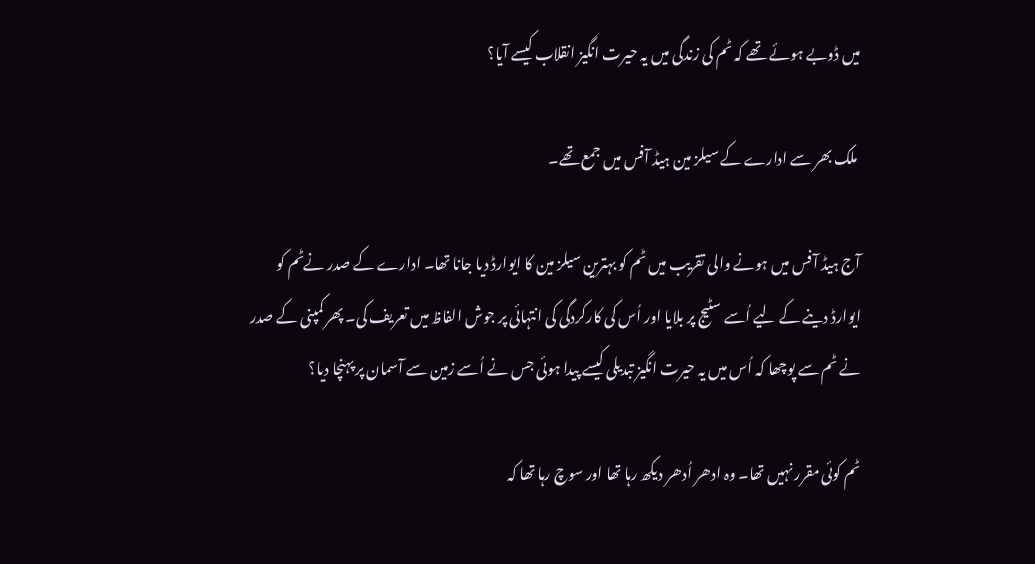میں ڈوبے ہوئے تھے کہ ٹم کی زندگی میں یہ حیرت انگیز انقلاب کیسے آیا؟

 ملک بھر سے ادارے کے سیلز مین ہیڈ آفس میں جمع تھے۔

آج ہیڈ آفس میں ہونے والی تقریب میں ٹم کو بہترین سیلز مین کا ایوارڈ دیا جانا تھا۔ ادارے کے صدر نےٹم کو ایوارڈ دینے کے لیے اُسے سٹیج پر بلایا اور اُس کی کارکردگی کی انتہائی پر جوش الفاظ میں تعریف کی۔ پھر کمپنی کے صدر نے ٹم سے پوچھا کہ اُس میں یہ حیرت انگیز تبدیلی کیسے پیدا ہوئی جس نے اُسے زمین سے آسمان پر پہنچا دیا؟

ٹم کوئی مقرر نہیں تھا۔ وہ ادھر اُدھر دیکھ رہا تھا اور سوچ رہا تھا کہ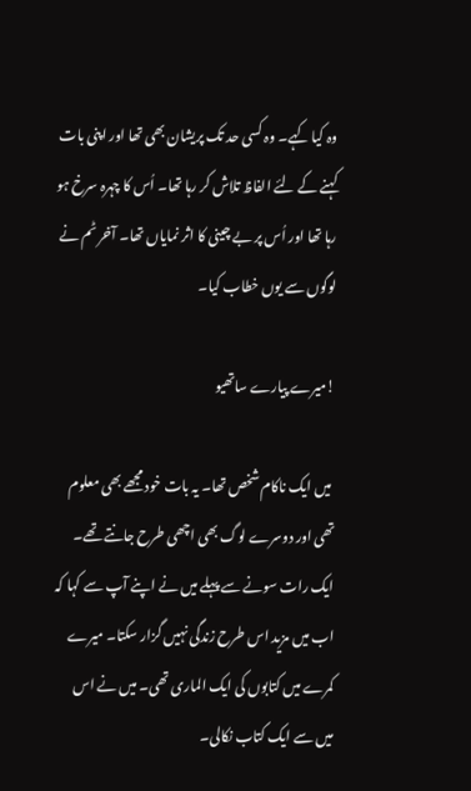وہ کیا کہے۔ وہ کسی حد تک پریشان بھی تھا اور اپنی بات کہنے کے لئے الفاظ تلاش کر رہا تھا۔ اُس کا چہرہ سرخ ہو رہا تھا اور اُس پر بے چینی کا اثر نمایاں تھا۔ آخر ٹم نے لوگوں سے یوں خطاب کیا۔

!میرے پیارے ساتھیو

 میں ایک ناکام شخص تھا۔ یہ بات خود مجھے بھی معلوم تھی اور دوسرے لوگ بھی اچھی طرح جانتے تھے۔ ایک رات سونے سے پہلے میں نے اپنے آپ سے کہا کہ اب میں مزید اس طرح زندگی نہیں گزار سکتا۔ میرے کمرے میں کتابوں کی ایک الماری تھی۔ میں نے اس میں سے ایک کتاب نکالی۔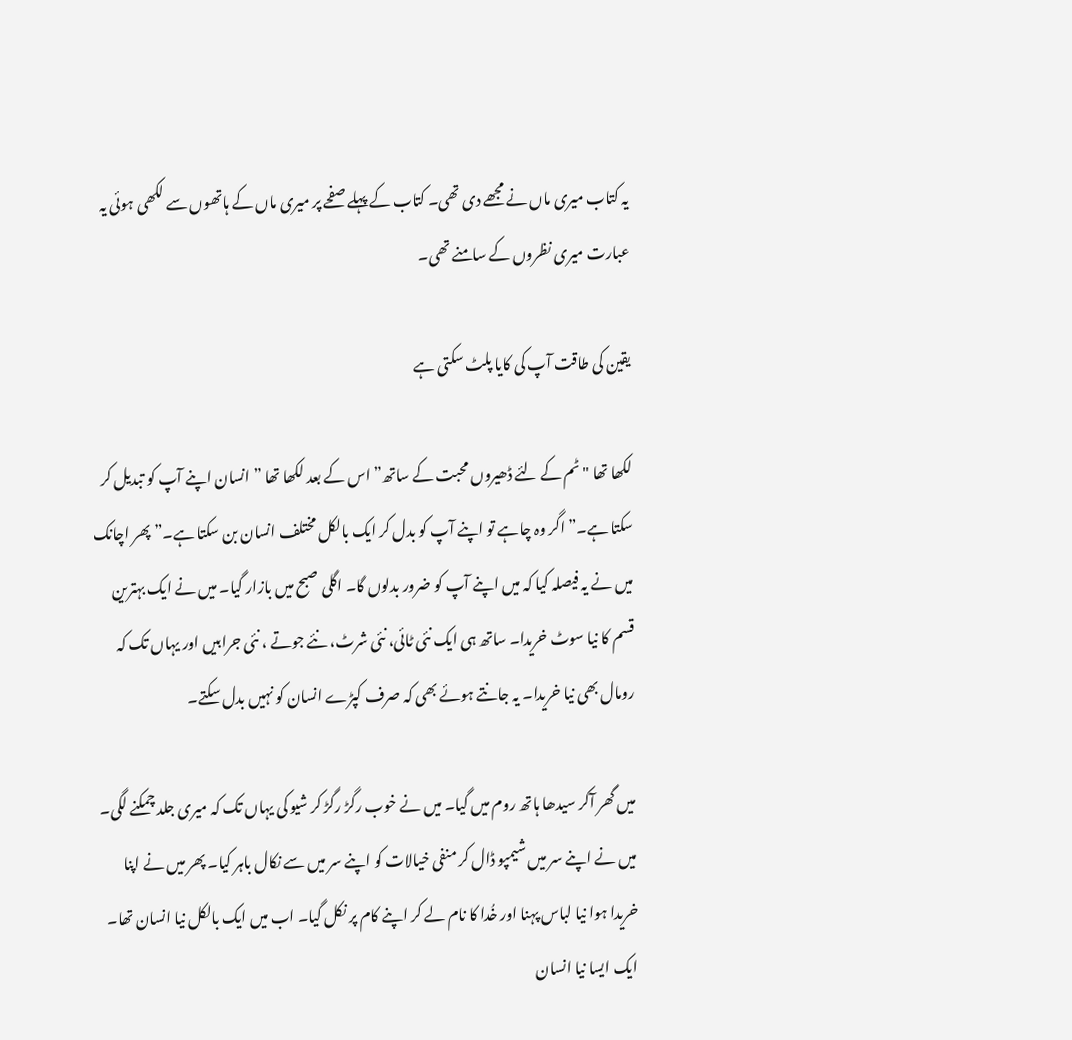یہ کتاب میری ماں نے مجھے دی تھی۔ کتاب کے پہلے صفحے پر میری ماں کے ہاتھوں سے لکھی ہوئی یہ عبارت میری نظروں کے سامنے تھی۔

یقین کی طاقت آپ کی کایا پلٹ سکتی ہے

لکھا تھا "ٹم کے لئے ڈھیروں محبت کے ساتھ” اس کے بعد لکھا تھا ”انسان اپنے آپ کو تبدیل کر سکتا ہے۔” اگر وہ چاہے تو اپنے آپ کو بدل کر ایک بالکل مختلف انسان بن سکتا ہے۔” پھر اچانک میں نے یہ فیصلہ کیا کہ میں اپنے آپ کو ضرور بدلوں گا۔ اگلی صبح میں بازار گیا۔ میں نے ایک بہترین قسم کا نیا سوٹ خریدا۔ ساتھ ہی ایک نئی ٹائی، نئی شرٹ، نئے جوتے ، نئی جرابیں اور یہاں تک کہ رومال بھی نیا خریدا۔ یہ جانتے ہوئے بھی کہ صرف کپڑے انسان کو نہیں بدل سکتے۔

میں گھر آکر سیدھا ہاتھ روم میں گیا۔ میں نے خوب رگڑ رگڑ کر شیو کی یہاں تک کہ میری جلد چمکنے لگی۔ میں نے اپنے سر میں شیمپو ڈال کر منفی خیالات کو اپنے سر میں سے نکال باہر کیا۔ پھر میں نے اپنا خریدا ہوا نیا لباس پہنا اور خُدا کا نام لے کر اپنے کام پر نکل گیا۔ اب میں ایک بالکل نیا انسان تھا۔ ایک ایسا نیا انسان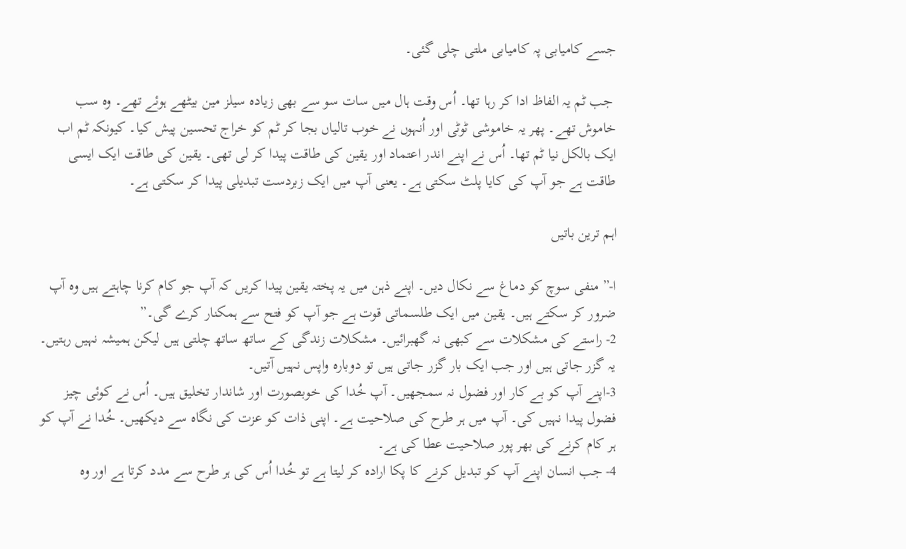جسے کامیابی پہ کامیابی ملتی چلی گئی۔

 جب ٹم یہ الفاظ ادا کر رہا تھا۔ اُس وقت ہال میں سات سو سے بھی زیادہ سیلز مین بیٹھے ہوئے تھے۔ وہ سب خاموش تھے۔ پھر یہ خاموشی ٹوٹی اور اُنہوں نے خوب تالیاں بجا کر ٹم کو خراج تحسین پیش کیا۔ کیونکہ ٹم اب ایک بالکل نیا ٹم تھا۔ اُس نے اپنے اندر اعتماد اور یقین کی طاقت پیدا کر لی تھی۔ یقین کی طاقت ایک ایسی طاقت ہے جو آپ کی کایا پلٹ سکتی ہے۔ یعنی آپ میں ایک زبردست تبدیلی پیدا کر سکتی ہے۔

اہم ترین باتیں

ا-” منفی سوچ کو دماغ سے نکال دیں۔ اپنے ذہن میں یہ پختہ یقین پیدا کریں کہ آپ جو کام کرنا چاہتے ہیں وہ آپ ضرور کر سکتے ہیں۔ یقین میں ایک طلسماتی قوت ہے جو آپ کو فتح سے ہمکنار کرے گی۔”
2- راستے کی مشکلات سے کبھی نہ گھبرائیں۔ مشکلات زندگی کے ساتھ ساتھ چلتی ہیں لیکن ہمیشہ نہیں رہتیں۔ یہ گزر جاتی ہیں اور جب ایک بار گزر جاتی ہیں تو دوبارہ واپس نہیں آتیں۔
3-اپنے آپ کو بے کار اور فضول نہ سمجھیں۔ آپ خُدا کی خوبصورت اور شاندار تخلیق ہیں۔ اُس نے کوئی چیز فضول پیدا نہیں کی۔ آپ میں ہر طرح کی صلاحیت ہے۔ اپنی ذات کو عزت کی نگاہ سے دیکھیں۔ خُدا نے آپ کو ہر کام کرنے کی بھر پور صلاحیت عطا کی ہے۔
4- جب انسان اپنے آپ کو تبدیل کرنے کا پکا ارادہ کر لیتا ہے تو خُدا اُس کی ہر طرح سے مدد کرتا ہے اور وہ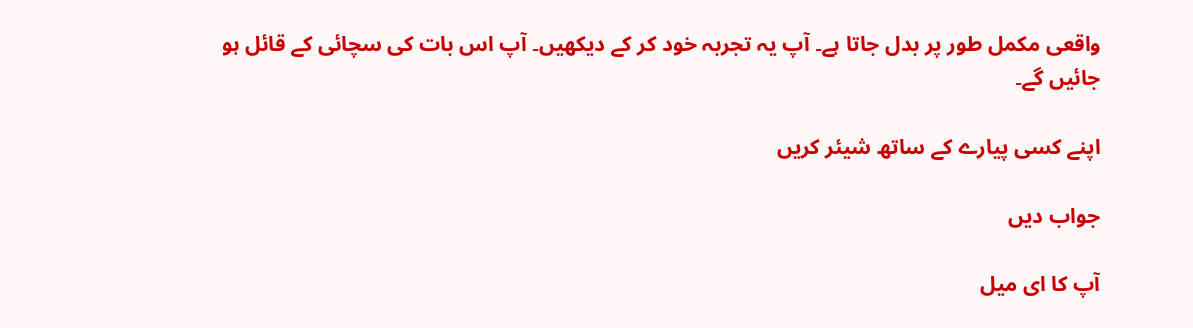واقعی مکمل طور پر بدل جاتا ہے۔ آپ یہ تجربہ خود کر کے دیکھیں۔ آپ اس بات کی سچائی کے قائل ہو جائیں گے۔

اپنے کسی پیارے کے ساتھ شیئر کریں

جواب دیں

آپ کا ای میل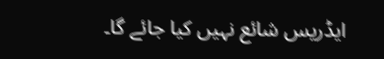ایڈریس شائع نہیں کیا جائے گا۔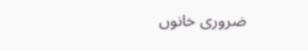ضروری خانوں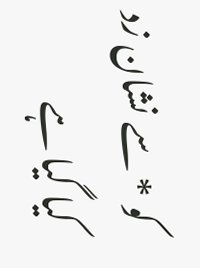کو * سے نشان زد کیا گیا ہے